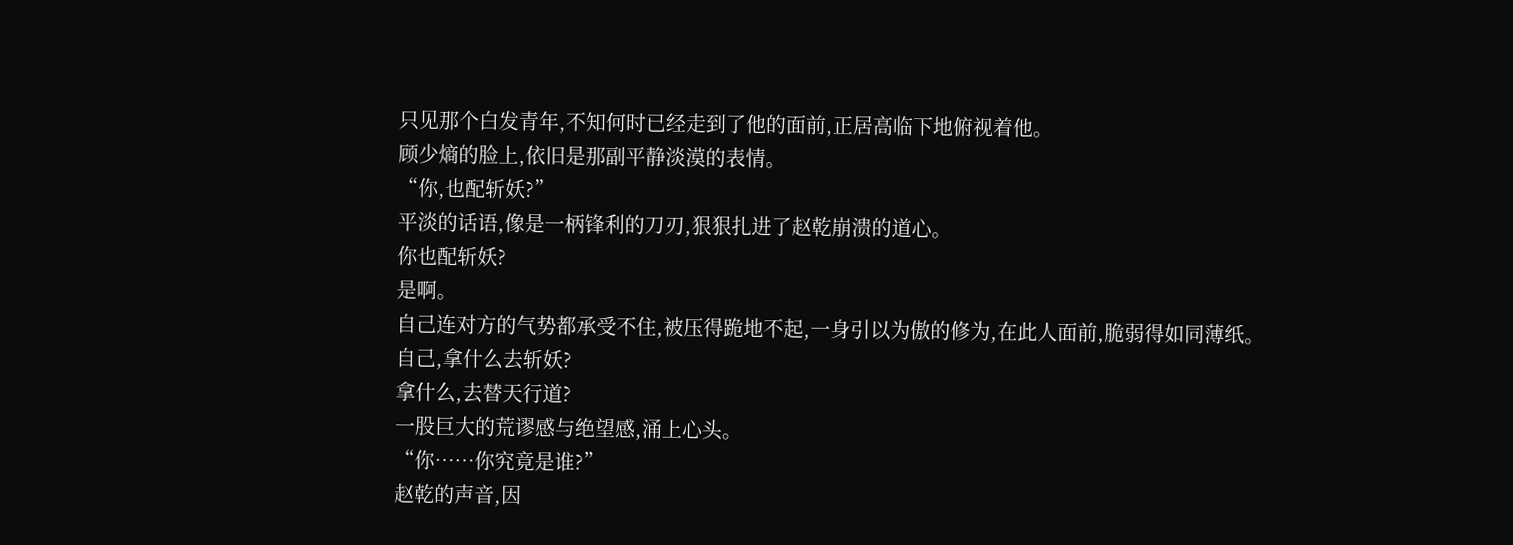只见那个白发青年,不知何时已经走到了他的面前,正居高临下地俯视着他。
顾少熵的脸上,依旧是那副平静淡漠的表情。
“你,也配斩妖?”
平淡的话语,像是一柄锋利的刀刃,狠狠扎进了赵乾崩溃的道心。
你也配斩妖?
是啊。
自己连对方的气势都承受不住,被压得跪地不起,一身引以为傲的修为,在此人面前,脆弱得如同薄纸。
自己,拿什么去斩妖?
拿什么,去替天行道?
一股巨大的荒谬感与绝望感,涌上心头。
“你……你究竟是谁?”
赵乾的声音,因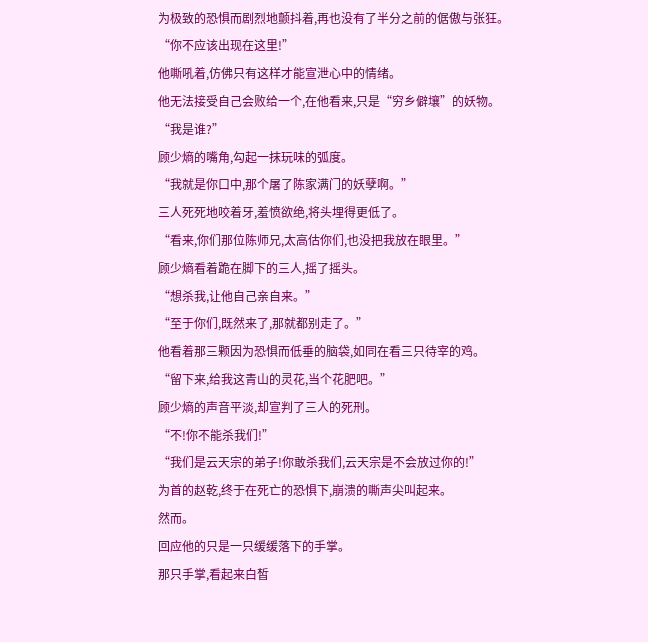为极致的恐惧而剧烈地颤抖着,再也没有了半分之前的倨傲与张狂。
“你不应该出现在这里!”
他嘶吼着,仿佛只有这样才能宣泄心中的情绪。
他无法接受自己会败给一个,在他看来,只是“穷乡僻壤”的妖物。
“我是谁?”
顾少熵的嘴角,勾起一抹玩味的弧度。
“我就是你口中,那个屠了陈家满门的妖孽啊。”
三人死死地咬着牙,羞愤欲绝,将头埋得更低了。
“看来,你们那位陈师兄,太高估你们,也没把我放在眼里。”
顾少熵看着跪在脚下的三人,摇了摇头。
“想杀我,让他自己亲自来。”
“至于你们,既然来了,那就都别走了。”
他看着那三颗因为恐惧而低垂的脑袋,如同在看三只待宰的鸡。
“留下来,给我这青山的灵花,当个花肥吧。”
顾少熵的声音平淡,却宣判了三人的死刑。
“不!你不能杀我们!”
“我们是云天宗的弟子!你敢杀我们,云天宗是不会放过你的!”
为首的赵乾,终于在死亡的恐惧下,崩溃的嘶声尖叫起来。
然而。
回应他的只是一只缓缓落下的手掌。
那只手掌,看起来白皙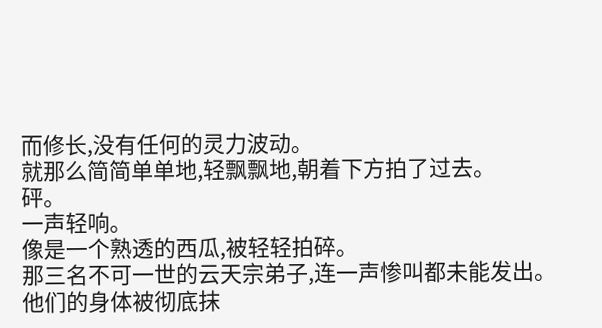而修长,没有任何的灵力波动。
就那么简简单单地,轻飘飘地,朝着下方拍了过去。
砰。
一声轻响。
像是一个熟透的西瓜,被轻轻拍碎。
那三名不可一世的云天宗弟子,连一声惨叫都未能发出。
他们的身体被彻底抹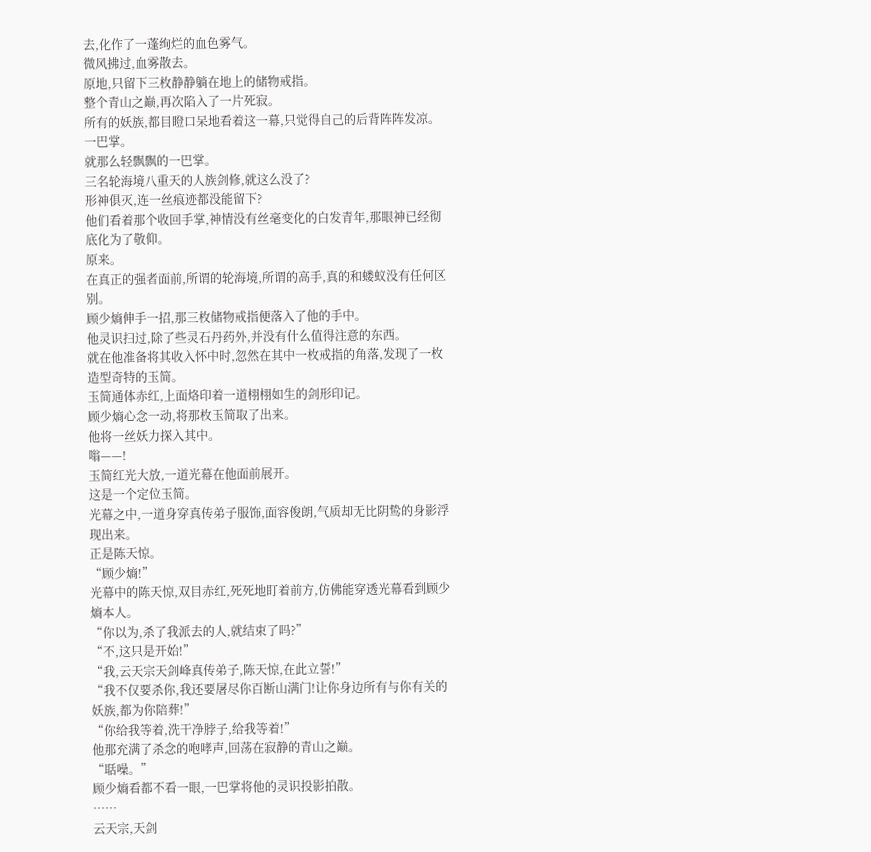去,化作了一蓬绚烂的血色雾气。
微风拂过,血雾散去。
原地,只留下三枚静静躺在地上的储物戒指。
整个青山之巅,再次陷入了一片死寂。
所有的妖族,都目瞪口呆地看着这一幕,只觉得自己的后背阵阵发凉。
一巴掌。
就那么轻飘飘的一巴掌。
三名轮海境八重天的人族剑修,就这么没了?
形神俱灭,连一丝痕迹都没能留下?
他们看着那个收回手掌,神情没有丝毫变化的白发青年,那眼神已经彻底化为了敬仰。
原来。
在真正的强者面前,所谓的轮海境,所谓的高手,真的和蝼蚁没有任何区别。
顾少熵伸手一招,那三枚储物戒指便落入了他的手中。
他灵识扫过,除了些灵石丹药外,并没有什么值得注意的东西。
就在他准备将其收入怀中时,忽然在其中一枚戒指的角落,发现了一枚造型奇特的玉简。
玉简通体赤红,上面烙印着一道栩栩如生的剑形印记。
顾少熵心念一动,将那枚玉简取了出来。
他将一丝妖力探入其中。
嗡——!
玉简红光大放,一道光幕在他面前展开。
这是一个定位玉简。
光幕之中,一道身穿真传弟子服饰,面容俊朗,气质却无比阴鸷的身影浮现出来。
正是陈天惊。
“顾少熵!”
光幕中的陈天惊,双目赤红,死死地盯着前方,仿佛能穿透光幕看到顾少熵本人。
“你以为,杀了我派去的人,就结束了吗?”
“不,这只是开始!”
“我,云天宗天剑峰真传弟子,陈天惊,在此立誓!”
“我不仅要杀你,我还要屠尽你百断山满门!让你身边所有与你有关的妖族,都为你陪葬!”
“你给我等着,洗干净脖子,给我等着!”
他那充满了杀念的咆哮声,回荡在寂静的青山之巅。
“聒噪。”
顾少熵看都不看一眼,一巴掌将他的灵识投影拍散。
……
云天宗,天剑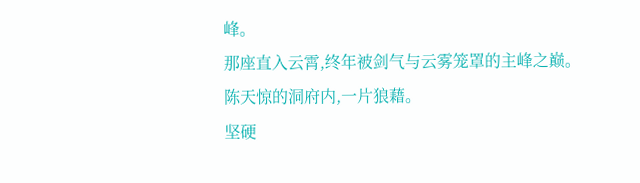峰。
那座直入云霄,终年被剑气与云雾笼罩的主峰之巅。
陈天惊的洞府内,一片狼藉。
坚硬